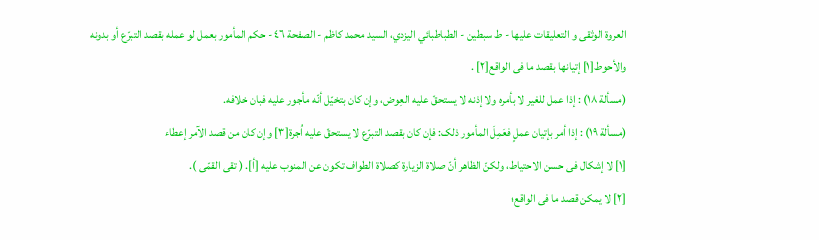العروة الوثقی و التعليقات عليها - ط سبطین - الطباطبائي اليزدي، السيد محمد كاظم - الصفحة ٤٦ - حکم المأمور بعمل لو عمله بقصد التبرّع أو بدونه
والأحوط[١] إتیانها بقصد ما فی الواقع[٢] .
(مسألة ١٨) : إذا عمل للغیر لا بأمره ولا إذنه لا یستحقّ علیه العِوض، وإن کان بتخیّل أنّه مأجور علیه فبان خلافه.
(مسألة ١٩) : إذا أمر بإتیان عملٍ فعَمِلَ المأمور ذلک: فإن کان بقصد التبرّع لا یستحقّ علیه اُجرة[٣] وإن کان من قصد الآمر إعطاء
[١] لا إشکال فی حسن الاحتیاط، ولکنّ الظاهر أنّ صلاة الزیارة کصلاة الطواف تکون عن المنوب علیه [أ]. ( تقی القمّی ).
[٢] لا یمکن قصد ما فی الواقع؛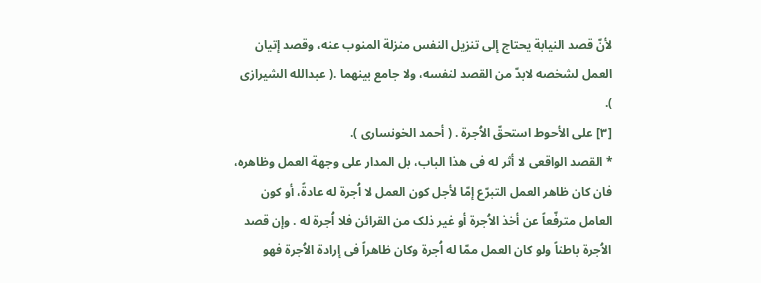لأنّ قصد النیابة یحتاج إلی تنزیل النفس منزلة المنوب عنه، وقصد إتیان العمل لشخصه لابدّ من القصد لنفسه، ولا جامع بینهما .( عبدالله الشیرازی ).
[٣] علی الأحوط استحقّ الاُجرة . ( أحمد الخونساری ).
* القصد الواقعی لا أثر له فی هذا الباب، بل المدار علی وجهة العمل وظاهره، فان کان ظاهر العمل التبرّع إمّا لأجل کون العمل لا اُجرة له عادةً، أو کون العامل مترفّعاً عن أخذ الاُجرة أو غیر ذلک من القرائن فلا اُجرة له . وإن قصد الاُجرة باطناً ولو کان العمل ممّا له اُجرة وکان ظاهراً فی إرادة الاُجرة فهو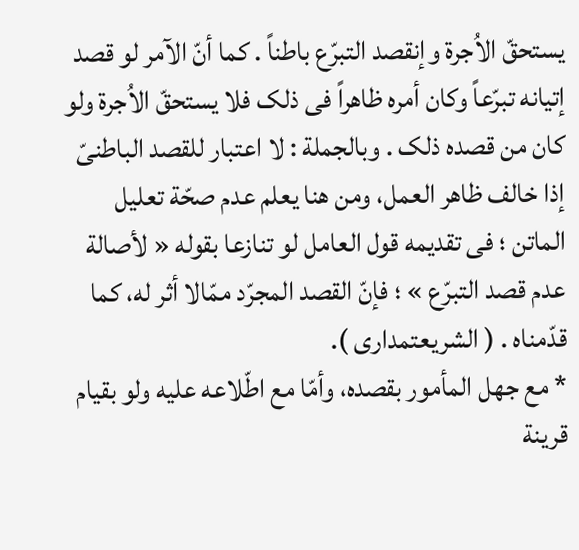یستحقّ الاُجرة وإنقصد التبرّع باطناً . کما أنّ الآمر لو قصد إتیانه تبرّعاً وکان أمره ظاهراً فی ذلک فلا یستحقّ الاُجرة ولو کان من قصده ذلک . وبالجملة : لا اعتبار للقصد الباطنیّ إذا خالف ظاهر العمل، ومن هنا یعلم عدم صحّة تعلیل الماتن ؛ فی تقدیمه قول العامل لو تنازعا بقوله « لأصالة عدم قصد التبرّع » ؛ فإنّ القصد المجرّد ممّالا أثر له، کما قدّمناه . ( الشریعتمداری ).
* مع جهل المأمور بقصده، وأمّا مع اطّلاعه علیه ولو بقیام قرینة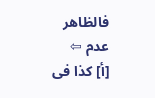فالظاهر عدم ⇦
[أ] کذا فی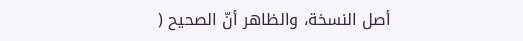أصل النسخة، والظاهر أنّ الصحیح (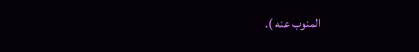المنوب عنه ).